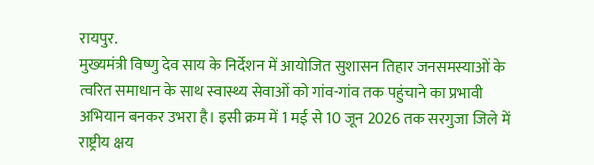रायपुर.
मुख्यमंत्री विष्णु देव साय के निर्देशन में आयोजित सुशासन तिहार जनसमस्याओं के त्वरित समाधान के साथ स्वास्थ्य सेवाओं को गांव-गांव तक पहुंचाने का प्रभावी अभियान बनकर उभरा है। इसी क्रम में 1 मई से 10 जून 2026 तक सरगुजा जिले में राष्ट्रीय क्षय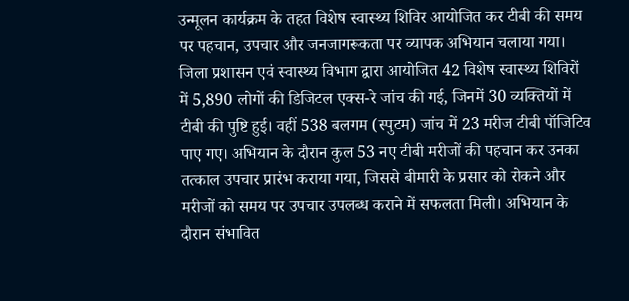उन्मूलन कार्यक्रम के तहत विशेष स्वास्थ्य शिविर आयोजित कर टीबी की समय पर पहचान, उपचार और जनजागरूकता पर व्यापक अभियान चलाया गया।
जिला प्रशासन एवं स्वास्थ्य विभाग द्वारा आयोजित 42 विशेष स्वास्थ्य शिविरों में 5,890 लोगों की डिजिटल एक्स-रे जांच की गई, जिनमें 30 व्यक्तियों में टीबी की पुष्टि हुई। वहीं 538 बलगम (स्पुटम) जांच में 23 मरीज टीबी पॉजिटिव पाए गए। अभियान के दौरान कुल 53 नए टीबी मरीजों की पहचान कर उनका तत्काल उपचार प्रारंभ कराया गया, जिससे बीमारी के प्रसार को रोकने और मरीजों को समय पर उपचार उपलब्ध कराने में सफलता मिली। अभियान के दौरान संभावित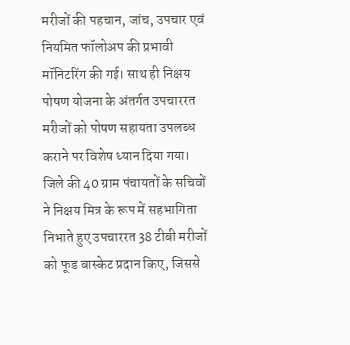मरीजों की पहचान, जांच, उपचार एवं नियमित फॉलोअप की प्रभावी मॉनिटरिंग की गई। साथ ही निक्षय पोषण योजना के अंतर्गत उपचाररत मरीजों को पोषण सहायता उपलब्ध कराने पर विशेष ध्यान दिया गया।
जिले की 40 ग्राम पंचायतों के सचिवों ने निक्षय मित्र के रूप में सहभागिता निभाते हुए उपचाररत 38 टीबी मरीजों को फूड बास्केट प्रदान किए, जिससे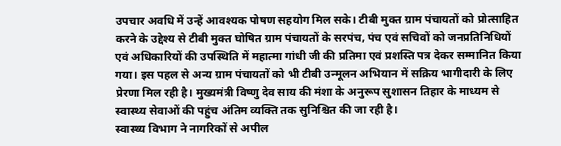उपचार अवधि में उन्हें आवश्यक पोषण सहयोग मिल सके। टीबी मुक्त ग्राम पंचायतों को प्रोत्साहित करने के उद्देश्य से टीबी मुक्त घोषित ग्राम पंचायतों के सरपंच, पंच एवं सचिवों को जनप्रतिनिधियों एवं अधिकारियों की उपस्थिति में महात्मा गांधी जी की प्रतिमा एवं प्रशस्ति पत्र देकर सम्मानित किया गया। इस पहल से अन्य ग्राम पंचायतों को भी टीबी उन्मूलन अभियान में सक्रिय भागीदारी के लिए प्रेरणा मिल रही है। मुख्यमंत्री विष्णु देव साय की मंशा के अनुरूप सुशासन तिहार के माध्यम से स्वास्थ्य सेवाओं की पहुंच अंतिम व्यक्ति तक सुनिश्चित की जा रही है।
स्वास्थ्य विभाग ने नागरिकों से अपील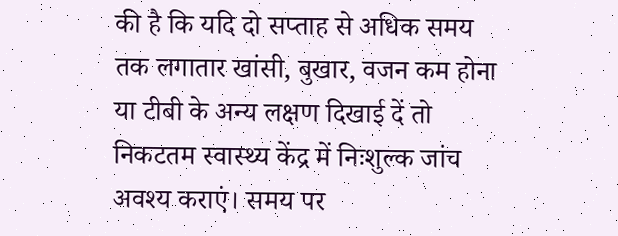की है कि यदि दो सप्ताह से अधिक समय तक लगातार खांसी, बुखार, वजन कम होना या टीबी के अन्य लक्षण दिखाई दें तो निकटतम स्वास्थ्य केंद्र में निःशुल्क जांच अवश्य कराएं। समय पर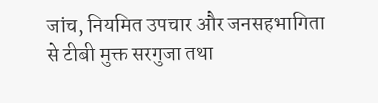जांच, नियमित उपचार और जनसहभागिता से टीबी मुक्त सरगुजा तथा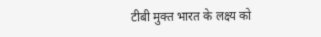टीबी मुक्त भारत के लक्ष्य को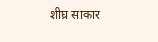शीघ्र साकार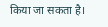किया जा सकता है।